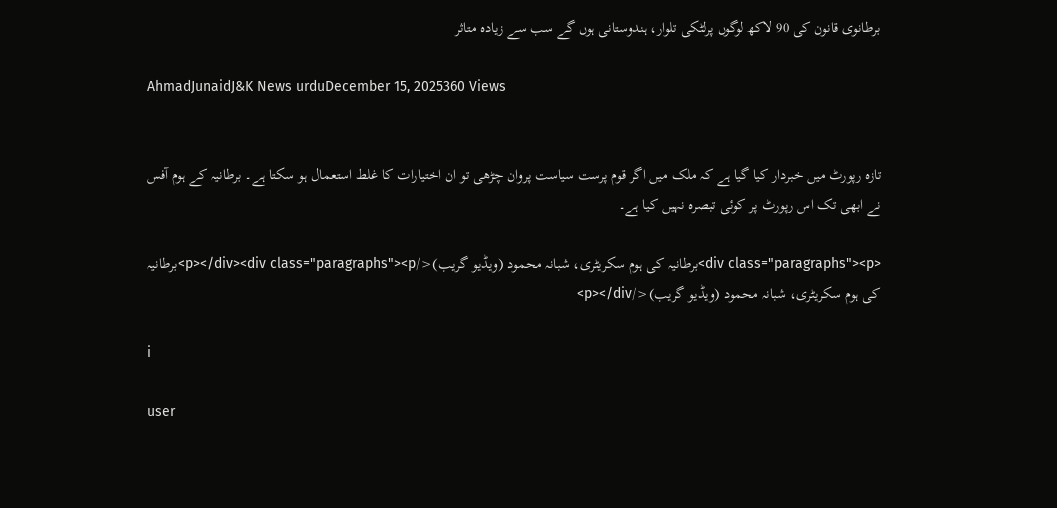برطانوی قانون کی 90 لاکھ لوگوں پرلٹکی تلوار، ہندوستانی ہوں گے سب سے زیادہ متاثر

AhmadJunaidJ&K News urduDecember 15, 2025360 Views


تازہ رپورٹ میں خبردار کیا گیا ہے کہ ملک میں اگر قوم پرست سیاست پروان چڑھی تو ان اختیارات کا غلط استعمال ہو سکتا ہے۔ برطانیہ کے ہوم آفس نے ابھی تک اس رپورٹ پر کوئی تبصرہ نہیں کیا ہے۔

<div class="paragraphs"><p>برطانیہ کی ہوم سکریٹری، شبانہ محمود (ویڈیو گریب)</p></div><div class="paragraphs"><p>برطانیہ کی ہوم سکریٹری، شبانہ محمود (ویڈیو گریب)</p></div>

i

user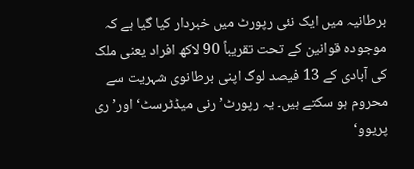برطانیہ میں ایک نئی رپورٹ میں خبردار کیا گیا ہے کہ موجودہ قوانین کے تحت تقریباً 90 لاکھ افراد یعنی ملک کی آبادی کے 13 فیصد لوگ اپنی برطانوی شہریت سے محروم ہو سکتے ہیں۔ یہ رپورٹ’رنی میڈٹرسٹ‘ اور’ری پریوو‘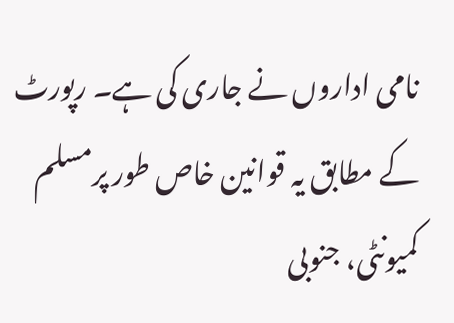نامی اداروں نے جاری کی ہے۔ رپورٹ کے مطابق یہ قوانین خاص طور پرمسلم کمیونٹی، جنوبی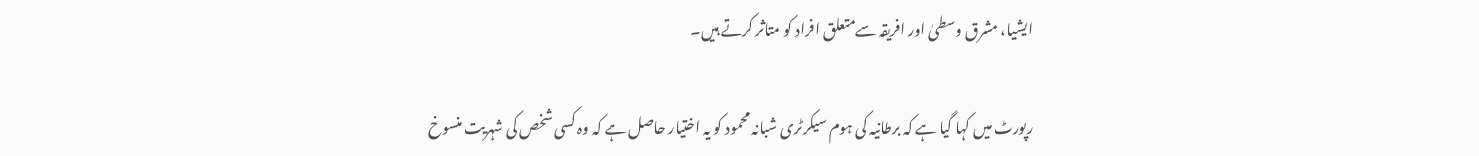ایشیا، مشرق وسطیٰ اور افریقہ سےمتعلق افراد کو متاثر کرتے ہیں۔

رپورٹ میں کہا گیا ہے کہ برطانیہ کی ہوم سیکرٹری شبانہ محمود کو یہ اختیار حاصل ہے کہ وہ کسی شخص کی شہریت منسوخ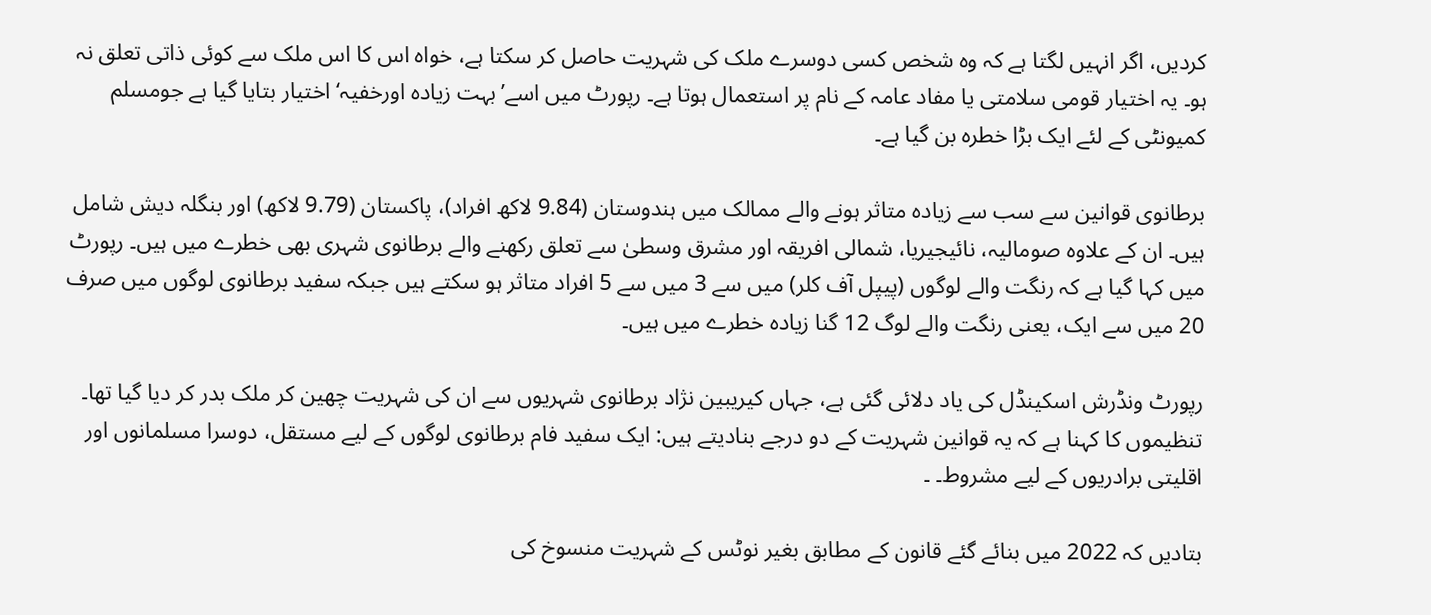کردیں، اگر انہیں لگتا ہے کہ وہ شخص کسی دوسرے ملک کی شہریت حاصل کر سکتا ہے، خواہ اس کا اس ملک سے کوئی ذاتی تعلق نہ ہو۔ یہ اختیار قومی سلامتی یا مفاد عامہ کے نام پر استعمال ہوتا ہے۔ رپورٹ میں اسے’بہت زیادہ اورخفیہ‘ اختیار بتایا گیا ہے جومسلم کمیونٹی کے لئے ایک بڑا خطرہ بن گیا ہے۔

برطانوی قوانین سے سب سے زیادہ متاثر ہونے والے ممالک میں ہندوستان (9.84 لاکھ افراد)، پاکستان (9.79 لاکھ) اور بنگلہ دیش شامل ہیں۔ ان کے علاوہ صومالیہ، نائیجیریا، شمالی افریقہ اور مشرق وسطیٰ سے تعلق رکھنے والے برطانوی شہری بھی خطرے میں ہیں۔ رپورٹ میں کہا گیا ہے کہ رنگت والے لوگوں (پیپل آف کلر) میں سے 3 میں سے 5 افراد متاثر ہو سکتے ہیں جبکہ سفید برطانوی لوگوں میں صرف 20 میں سے ایک، یعنی رنگت والے لوگ 12 گنا زیادہ خطرے میں ہیں۔

رپورٹ ونڈرش اسکینڈل کی یاد دلائی گئی ہے، جہاں کیریبین نژاد برطانوی شہریوں سے ان کی شہریت چھین کر ملک بدر کر دیا گیا تھا۔ تنظیموں کا کہنا ہے کہ یہ قوانین شہریت کے دو درجے بنادیتے ہیں: ایک سفید فام برطانوی لوگوں کے لیے مستقل، دوسرا مسلمانوں اور اقلیتی برادریوں کے لیے مشروط۔ ۔

بتادیں کہ 2022 میں بنائے گئے قانون کے مطابق بغیر نوٹس کے شہریت منسوخ کی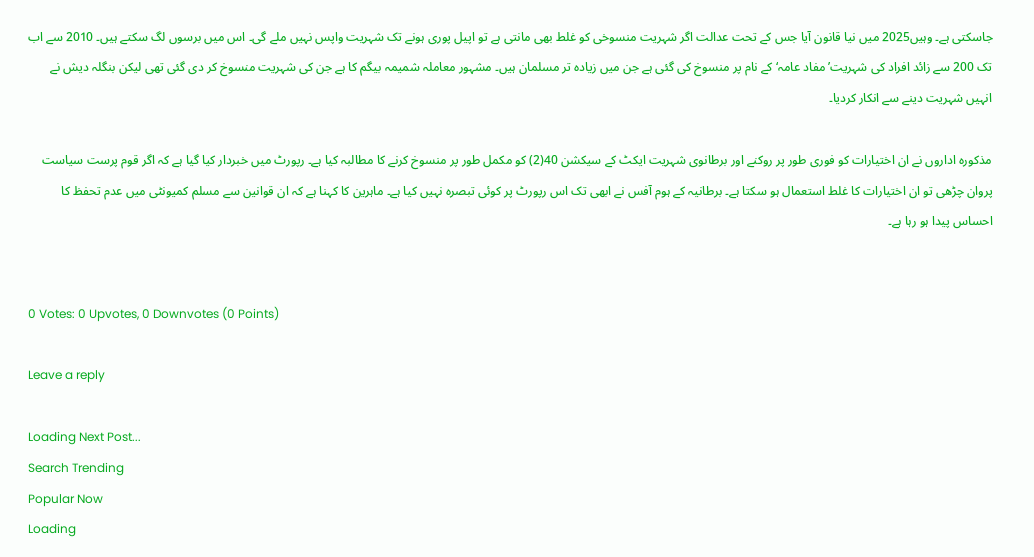جاسکتی ہے۔ وہیں2025 میں نیا قانون آیا جس کے تحت عدالت اگر شہریت منسوخی کو غلط بھی مانتی ہے تو اپیل پوری ہونے تک شہریت واپس نہیں ملے گی۔ اس میں برسوں لگ سکتے ہیں۔ 2010 سے اب تک 200 سے زائد افراد کی شہریت’ مفاد عامہ‘ کے نام پر منسوخ کی گئی ہے جن میں زیادہ تر مسلمان ہیں۔ مشہور معاملہ شمیمہ بیگم کا ہے جن کی شہریت منسوخ کر دی گئی تھی لیکن بنگلہ دیش نے انہیں شہریت دینے سے انکار کردیا۔

مذکورہ اداروں نے ان اختیارات کو فوری طور پر روکنے اور برطانوی شہریت ایکٹ کے سیکشن 40(2) کو مکمل طور پر منسوخ کرنے کا مطالبہ کیا ہے۔ رپورٹ میں خبردار کیا گیا ہے کہ اگر قوم پرست سیاست پروان چڑھی تو ان اختیارات کا غلط استعمال ہو سکتا ہے۔ برطانیہ کے ہوم آفس نے ابھی تک اس رپورٹ پر کوئی تبصرہ نہیں کیا ہے۔ ماہرین کا کہنا ہے کہ ان قوانین سے مسلم کمیونٹی میں عدم تحفظ کا احساس پیدا ہو رہا ہے۔


0 Votes: 0 Upvotes, 0 Downvotes (0 Points)

Leave a reply

Loading Next Post...
Search Trending
Popular Now
Loading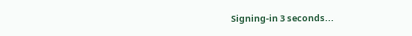Signing-in 3 seconds...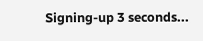Signing-up 3 seconds...